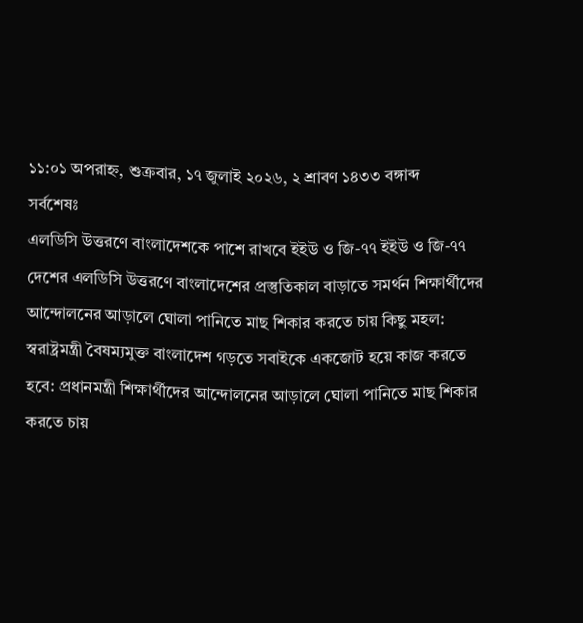১১:০১ অপরাহ্ন, শুক্রবার, ১৭ জুলাই ২০২৬, ২ শ্রাবণ ১৪৩৩ বঙ্গাব্দ
সর্বশেষঃ
এলডিসি উত্তরণে বাংলাদেশকে পাশে রাখবে ইইউ ও জি-৭৭ ইইউ ও জি-৭৭ দেশের এলডিসি উত্তরণে বাংলাদেশের প্রস্তুতিকাল বাড়াতে সমর্থন শিক্ষার্থীদের আন্দোলনের আড়ালে ঘোলা পানিতে মাছ শিকার করতে চায় কিছু মহল: স্বরাষ্ট্রমন্ত্রী বৈষম্যমুক্ত বাংলাদেশ গড়তে সবাইকে একজোট হয়ে কাজ করতে হবে: প্রধানমন্ত্রী শিক্ষার্থীদের আন্দোলনের আড়ালে ঘোলা পানিতে মাছ শিকার করতে চায়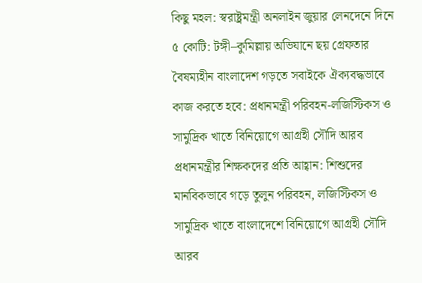কিছু মহল: স্বরাষ্ট্রমন্ত্রী অনলাইন জুয়ার লেনদেনে দিনে ৫ কোটি: টঙ্গী–কুমিল্লায় অভিযানে ছয় গ্রেফতার বৈষম্যহীন বাংলাদেশ গড়তে সবাইকে ঐক্যবদ্ধভাবে কাজ করতে হবে: প্রধানমন্ত্রী পরিবহন-লজিস্টিকস ও সামুদ্রিক খাতে বিনিয়োগে আগ্রহী সৌদি আরব প্রধানমন্ত্রীর শিক্ষকদের প্রতি আহ্বান: শিশুদের মানবিকভাবে গড়ে তুলুন পরিবহন, লজিস্টিকস ও সামুদ্রিক খাতে বাংলাদেশে বিনিয়োগে আগ্রহী সৌদি আরব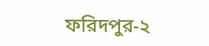ফরিদপুর-২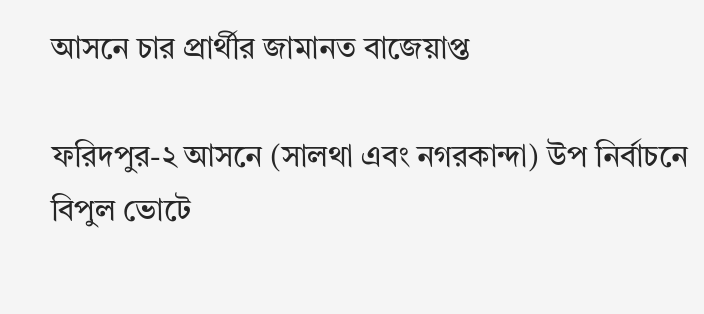আসনে চার প্রার্থীর জামানত বাজেয়াপ্ত

ফরিদপুর-২ আসনে (সালথা এবং নগরকান্দা) উপ নির্বাচনে বিপুল ভোটে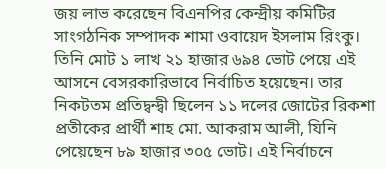জয় লাভ করেছেন বিএনপির কেন্দ্রীয় কমিটির সাংগঠনিক সম্পাদক শামা ওবায়েদ ইসলাম রিংকু। তিনি মোট ১ লাখ ২১ হাজার ৬৯৪ ভোট পেয়ে এই আসনে বেসরকারিভাবে নির্বাচিত হয়েছেন। তার নিকটতম প্রতিদ্বন্দ্বী ছিলেন ১১ দলের জোটের রিকশা প্রতীকের প্রার্থী শাহ মো. আকরাম আলী, যিনি পেয়েছেন ৮৯ হাজার ৩০৫ ভোট। এই নির্বাচনে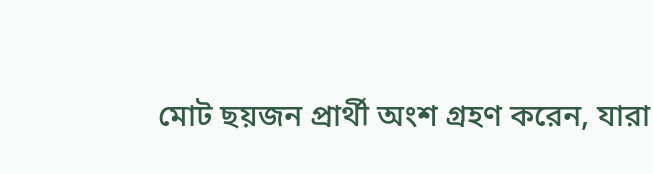মোট ছয়জন প্রার্থী অংশ গ্রহণ করেন, যারা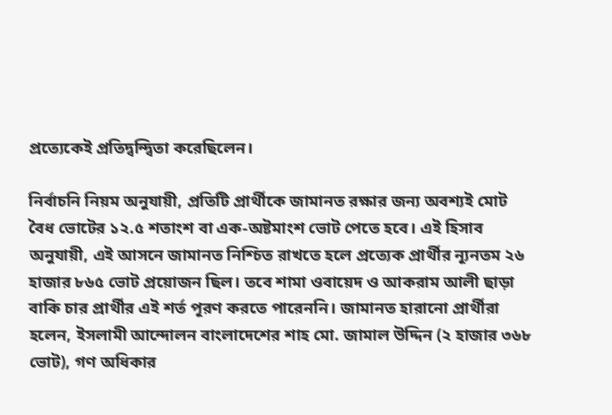প্রত্যেকেই প্রতিদ্বন্দ্বিতা করেছিলেন।

নির্বাচনি নিয়ম অনুযায়ী, প্রতিটি প্রার্থীকে জামানত রক্ষার জন্য অবশ্যই মোট বৈধ ভোটের ১২.৫ শতাংশ বা এক-অষ্টমাংশ ভোট পেতে হবে। এই হিসাব অনুযায়ী, এই আসনে জামানত নিশ্চিত রাখতে হলে প্রত্যেক প্রার্থীর ন্যূনতম ২৬ হাজার ৮৬৫ ভোট প্রয়োজন ছিল। তবে শামা ওবায়েদ ও আকরাম আলী ছাড়া বাকি চার প্রার্থীর এই শর্ত পূরণ করতে পারেননি। জামানত হারানো প্রার্থীরা হলেন, ইসলামী আন্দোলন বাংলাদেশের শাহ মো. জামাল উদ্দিন (২ হাজার ৩৬৮ ভোট), গণ অধিকার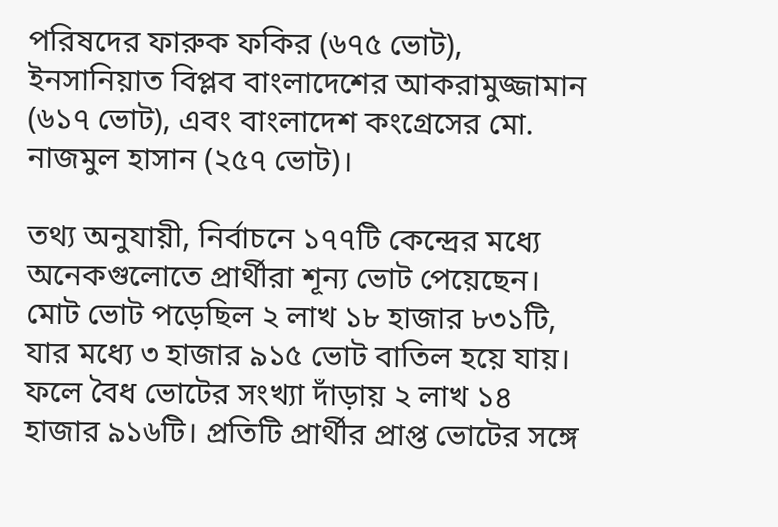পরিষদের ফারুক ফকির (৬৭৫ ভোট), ইনসানিয়াত বিপ্লব বাংলাদেশের আকরামুজ্জামান (৬১৭ ভোট), এবং বাংলাদেশ কংগ্রেসের মো. নাজমুল হাসান (২৫৭ ভোট)।

তথ্য অনুযায়ী, নির্বাচনে ১৭৭টি কেন্দ্রের মধ্যে অনেকগুলোতে প্রার্থীরা শূন্য ভোট পেয়েছেন। মোট ভোট পড়েছিল ২ লাখ ১৮ হাজার ৮৩১টি, যার মধ্যে ৩ হাজার ৯১৫ ভোট বাতিল হয়ে যায়। ফলে বৈধ ভোটের সংখ্যা দাঁড়ায় ২ লাখ ১৪ হাজার ৯১৬টি। প্রতিটি প্রার্থীর প্রাপ্ত ভোটের সঙ্গে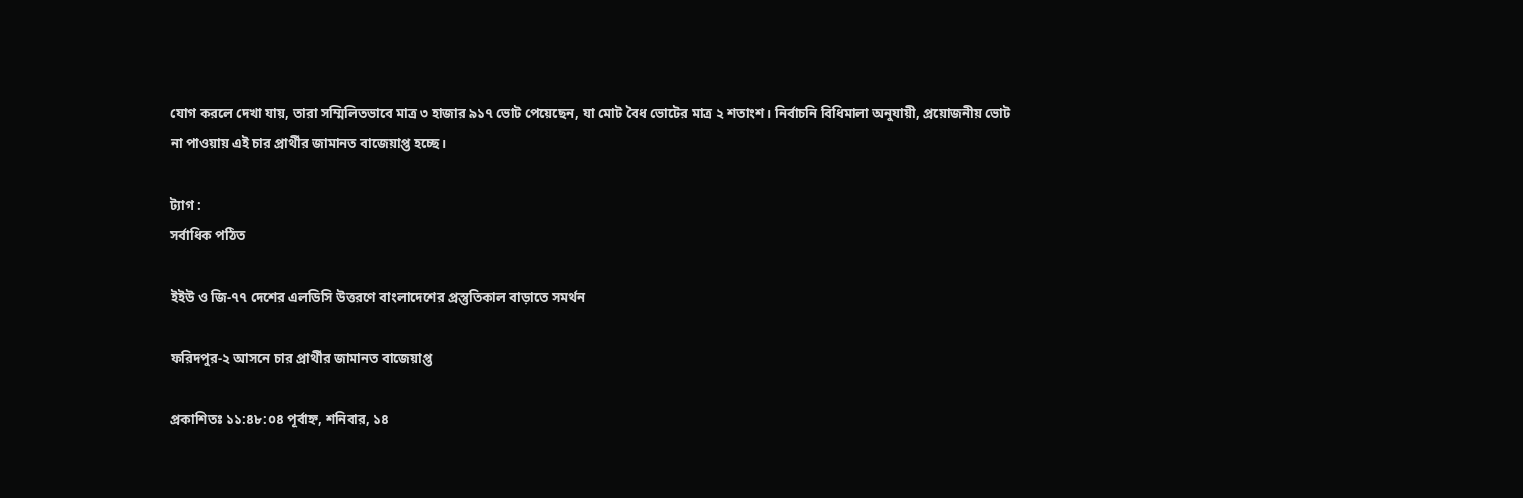যোগ করলে দেখা যায়, তারা সম্মিলিতভাবে মাত্র ৩ হাজার ৯১৭ ভোট পেয়েছেন, যা মোট বৈধ ভোটের মাত্র ২ শতাংশ। নির্বাচনি বিধিমালা অনুযায়ী, প্রয়োজনীয় ভোট না পাওয়ায় এই চার প্রার্থীর জামানত বাজেয়াপ্ত হচ্ছে।

ট্যাগ :
সর্বাধিক পঠিত

ইইউ ও জি-৭৭ দেশের এলডিসি উত্তরণে বাংলাদেশের প্রস্তুতিকাল বাড়াতে সমর্থন

ফরিদপুর-২ আসনে চার প্রার্থীর জামানত বাজেয়াপ্ত

প্রকাশিতঃ ১১:৪৮:০৪ পূর্বাহ্ন, শনিবার, ১৪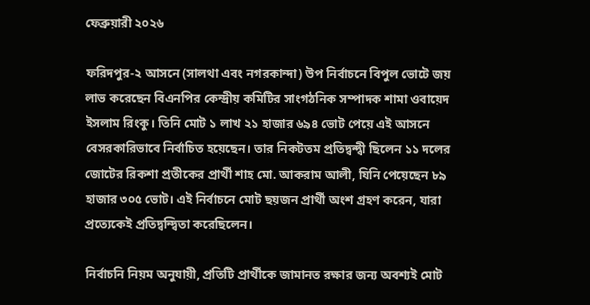ফেব্রুয়ারী ২০২৬

ফরিদপুর-২ আসনে (সালথা এবং নগরকান্দা) উপ নির্বাচনে বিপুল ভোটে জয় লাভ করেছেন বিএনপির কেন্দ্রীয় কমিটির সাংগঠনিক সম্পাদক শামা ওবায়েদ ইসলাম রিংকু। তিনি মোট ১ লাখ ২১ হাজার ৬৯৪ ভোট পেয়ে এই আসনে বেসরকারিভাবে নির্বাচিত হয়েছেন। তার নিকটতম প্রতিদ্বন্দ্বী ছিলেন ১১ দলের জোটের রিকশা প্রতীকের প্রার্থী শাহ মো. আকরাম আলী, যিনি পেয়েছেন ৮৯ হাজার ৩০৫ ভোট। এই নির্বাচনে মোট ছয়জন প্রার্থী অংশ গ্রহণ করেন, যারা প্রত্যেকেই প্রতিদ্বন্দ্বিতা করেছিলেন।

নির্বাচনি নিয়ম অনুযায়ী, প্রতিটি প্রার্থীকে জামানত রক্ষার জন্য অবশ্যই মোট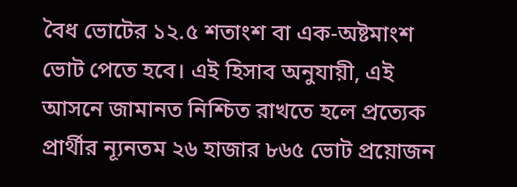বৈধ ভোটের ১২.৫ শতাংশ বা এক-অষ্টমাংশ ভোট পেতে হবে। এই হিসাব অনুযায়ী, এই আসনে জামানত নিশ্চিত রাখতে হলে প্রত্যেক প্রার্থীর ন্যূনতম ২৬ হাজার ৮৬৫ ভোট প্রয়োজন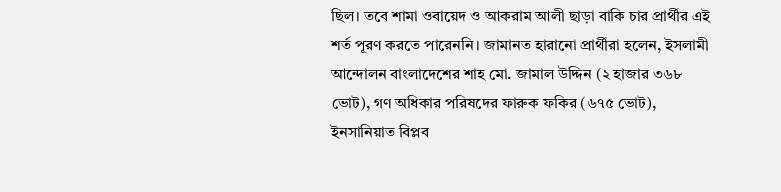ছিল। তবে শামা ওবায়েদ ও আকরাম আলী ছাড়া বাকি চার প্রার্থীর এই শর্ত পূরণ করতে পারেননি। জামানত হারানো প্রার্থীরা হলেন, ইসলামী আন্দোলন বাংলাদেশের শাহ মো. জামাল উদ্দিন (২ হাজার ৩৬৮ ভোট), গণ অধিকার পরিষদের ফারুক ফকির (৬৭৫ ভোট), ইনসানিয়াত বিপ্লব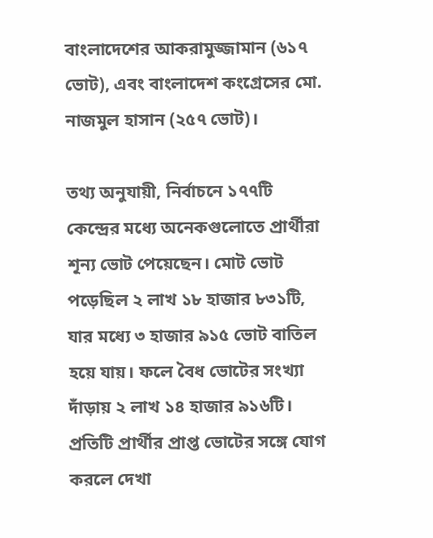বাংলাদেশের আকরামুজ্জামান (৬১৭ ভোট), এবং বাংলাদেশ কংগ্রেসের মো. নাজমুল হাসান (২৫৭ ভোট)।

তথ্য অনুযায়ী, নির্বাচনে ১৭৭টি কেন্দ্রের মধ্যে অনেকগুলোতে প্রার্থীরা শূন্য ভোট পেয়েছেন। মোট ভোট পড়েছিল ২ লাখ ১৮ হাজার ৮৩১টি, যার মধ্যে ৩ হাজার ৯১৫ ভোট বাতিল হয়ে যায়। ফলে বৈধ ভোটের সংখ্যা দাঁড়ায় ২ লাখ ১৪ হাজার ৯১৬টি। প্রতিটি প্রার্থীর প্রাপ্ত ভোটের সঙ্গে যোগ করলে দেখা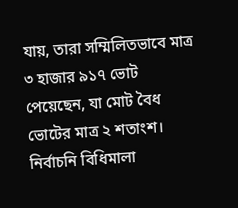যায়, তারা সম্মিলিতভাবে মাত্র ৩ হাজার ৯১৭ ভোট পেয়েছেন, যা মোট বৈধ ভোটের মাত্র ২ শতাংশ। নির্বাচনি বিধিমালা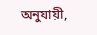অনুযায়ী,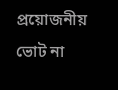প্রয়োজনীয় ভোট না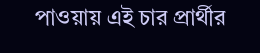পাওয়ায় এই চার প্রার্থীর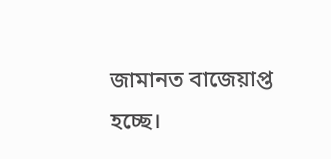জামানত বাজেয়াপ্ত হচ্ছে।